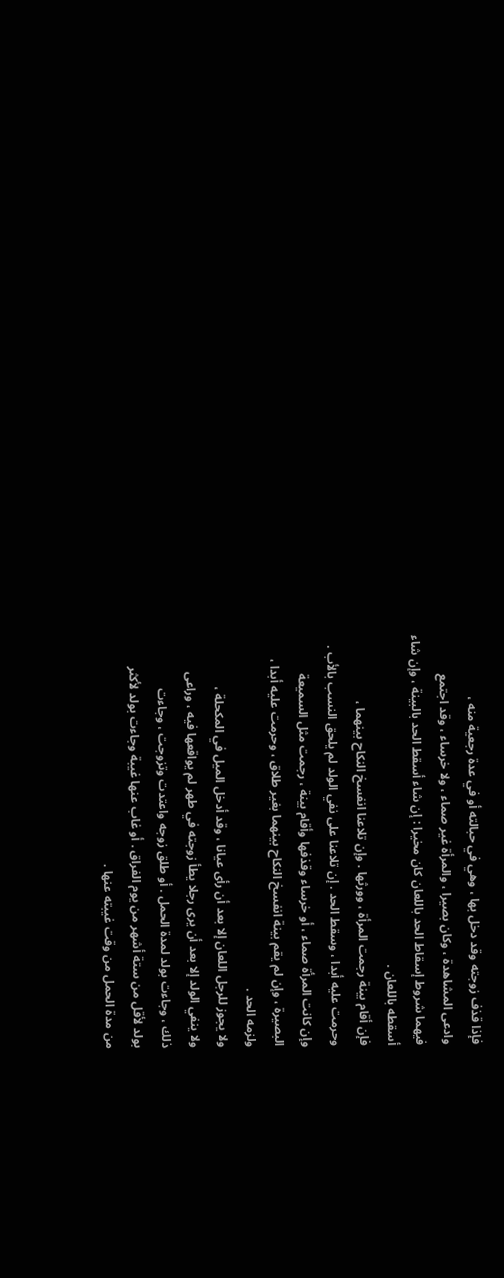فإذا قذف زوجته وقد دخل بها ، وهي في حبالته أو في عدة رجعية منه ،
وادعى المشاهدة ، وكان بصيرا ، والمرأة غير صماء ، ولا خرساء ، وقد اجتمع
فيهما شروط إسقاط الحد باللعان كان مخيرا : إن شاء أسقط الحد بالبينة ، وإن شاء
أسقطه باللعان .
فإن أقام بينة رجمت المرأة ، وورثها . وإن تلاعنا انفسخ النكاح بينهما ،
وحرمت عليه أبدا ، وسقط الحد . إن تلاعنا على نفي الولد لم يلحق النسب بالأب .
وإن كانت المرأة صماء ، أو خرساء وقذفها وأقام بينة ، رجمت مثل السميعة
البصيرة ، وإن لم يقم بينة انفسخ النكاح بينهما بغير طلاق ، وحرمت عليه أبدا ،
ولزمه الحد .
ولا يجوز للرجل اللعان إلا بعد أن رأى عيانا ، وقد أدخل الميل في المكحلة ،
ولا ينفي الولد إلا بعد أن يرى رجلا يطأ زوجته في طهر لم يواقعها فيه ، وراعى
ذلك ، وجاءت بولد لمدة الحمل . أو طلق زوجه واعتدت وتزوجت ، وجاءت
بولد لأقل من ستة أشهر من يوم الفراق . أو غاب عنها غيبة وجاءت بولد لأكثر
من مدة الحمل من وقت غيبته عنها .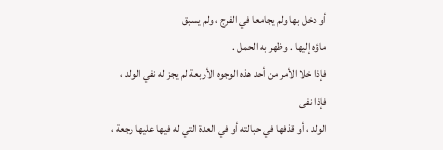أو دخل بها ولم يجامعا في الفرج ، ولم يسبق
ماؤه إليها . وظهر به الحمل .
فإذا خلا الأمر من أحد هذه الوجوه الأربعة لم يجز له نفي الولد ، فإذا نفى
الولد ، أو قذفها في حبالته أو في العدة التي له فيها عليها رجعة ،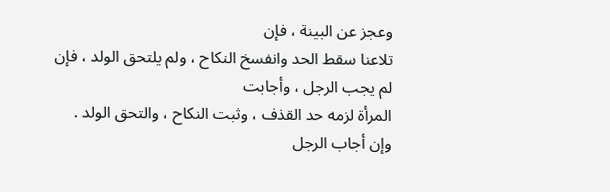وعجز عن البينة ، فإن
تلاعنا سقط الحد وانفسخ النكاح ، ولم يلتحق الولد ، فإن لم يجب الرجل ، وأجابت
المرأة لزمه حد القذف ، وثبت النكاح ، والتحق الولد . وإن أجاب الرجل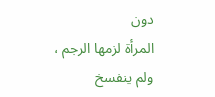دون
المرأة لزمها الرجم ، ولم ينفسخ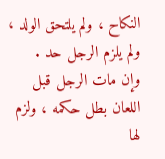النكاح ، ولم يلتحق الولد ، ولم يلزم الرجل حد .
وإن مات الرجل قبل اللعان بطل حكمه ، ولزم لها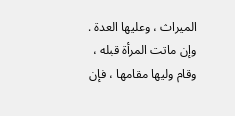الميراث ، وعليها العدة .
وإن ماتت المرأة قبله ، وقام وليها مقامها ، فإن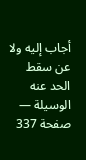أجاب إليه ولا عن سقط الحد عنه
الوسيلة — صفحة 337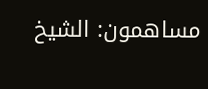مساهمون: الشيخ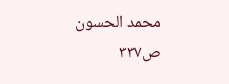محمد الحسون
ص٣٣٧